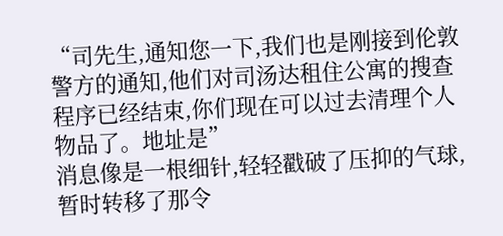“司先生,通知您一下,我们也是刚接到伦敦警方的通知,他们对司汤达租住公寓的搜查程序已经结束,你们现在可以过去清理个人物品了。地址是”
消息像是一根细针,轻轻戳破了压抑的气球,暂时转移了那令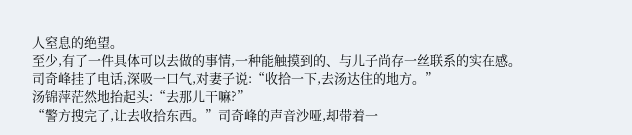人窒息的绝望。
至少,有了一件具体可以去做的事情,一种能触摸到的、与儿子尚存一丝联系的实在感。
司奇峰挂了电话,深吸一口气,对妻子说:“收拾一下,去汤达住的地方。”
汤锦萍茫然地抬起头:“去那儿干嘛?”
“警方搜完了,让去收拾东西。”司奇峰的声音沙哑,却带着一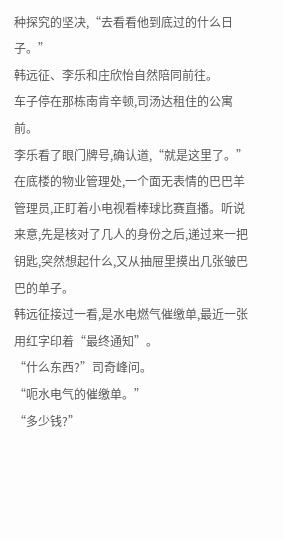种探究的坚决,“去看看他到底过的什么日子。”
韩远征、李乐和庄欣怡自然陪同前往。
车子停在那栋南肯辛顿,司汤达租住的公寓前。
李乐看了眼门牌号,确认道,“就是这里了。”
在底楼的物业管理处,一个面无表情的巴巴羊管理员,正盯着小电视看棒球比赛直播。听说来意,先是核对了几人的身份之后,递过来一把钥匙,突然想起什么,又从抽屉里摸出几张皱巴巴的单子。
韩远征接过一看,是水电燃气催缴单,最近一张用红字印着“最终通知”。
“什么东西?”司奇峰问。
“呃水电气的催缴单。”
“多少钱?”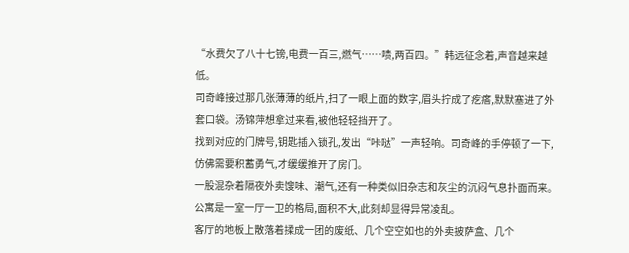“水费欠了八十七镑,电费一百三,燃气……啧,两百四。”韩远征念着,声音越来越低。
司奇峰接过那几张薄薄的纸片,扫了一眼上面的数字,眉头拧成了疙瘩,默默塞进了外套口袋。汤锦萍想拿过来看,被他轻轻挡开了。
找到对应的门牌号,钥匙插入锁孔,发出“咔哒”一声轻响。司奇峰的手停顿了一下,仿佛需要积蓄勇气,才缓缓推开了房门。
一股混杂着隔夜外卖馊味、潮气,还有一种类似旧杂志和灰尘的沉闷气息扑面而来。
公寓是一室一厅一卫的格局,面积不大,此刻却显得异常凌乱。
客厅的地板上散落着揉成一团的废纸、几个空空如也的外卖披萨盒、几个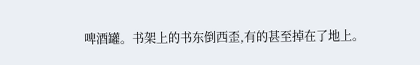啤酒罐。书架上的书东倒西歪,有的甚至掉在了地上。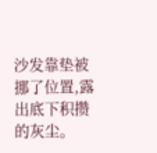沙发靠垫被挪了位置,露出底下积攒的灰尘。